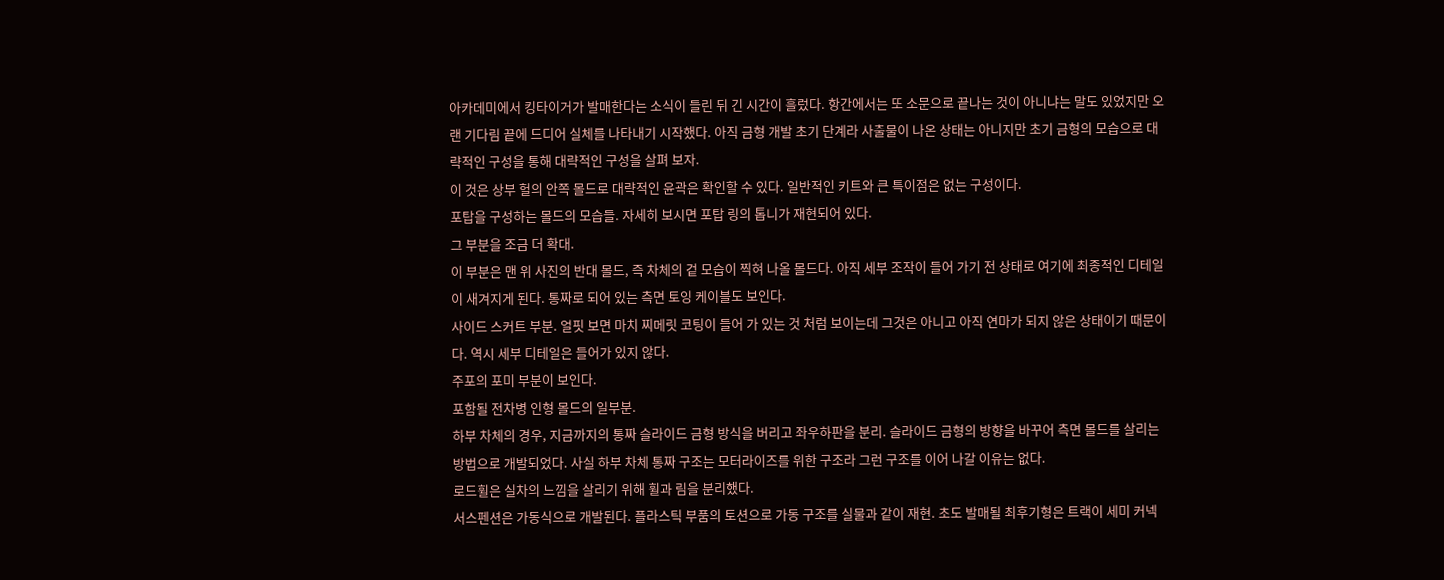아카데미에서 킹타이거가 발매한다는 소식이 들린 뒤 긴 시간이 흘렀다. 항간에서는 또 소문으로 끝나는 것이 아니냐는 말도 있었지만 오랜 기다림 끝에 드디어 실체를 나타내기 시작했다. 아직 금형 개발 초기 단계라 사출물이 나온 상태는 아니지만 초기 금형의 모습으로 대략적인 구성을 통해 대략적인 구성을 살펴 보자.
이 것은 상부 헐의 안쪽 몰드로 대략적인 윤곽은 확인할 수 있다. 일반적인 키트와 큰 특이점은 없는 구성이다.
포탑을 구성하는 몰드의 모습들. 자세히 보시면 포탑 링의 톱니가 재현되어 있다.
그 부분을 조금 더 확대.
이 부분은 맨 위 사진의 반대 몰드, 즉 차체의 겉 모습이 찍혀 나올 몰드다. 아직 세부 조작이 들어 가기 전 상태로 여기에 최종적인 디테일이 새겨지게 된다. 통짜로 되어 있는 측면 토잉 케이블도 보인다.
사이드 스커트 부분. 얼핏 보면 마치 찌메릿 코팅이 들어 가 있는 것 처럼 보이는데 그것은 아니고 아직 연마가 되지 않은 상태이기 때문이다. 역시 세부 디테일은 들어가 있지 않다.
주포의 포미 부분이 보인다.
포함될 전차병 인형 몰드의 일부분.
하부 차체의 경우, 지금까지의 통짜 슬라이드 금형 방식을 버리고 좌우하판을 분리. 슬라이드 금형의 방향을 바꾸어 측면 몰드를 살리는 방법으로 개발되었다. 사실 하부 차체 통짜 구조는 모터라이즈를 위한 구조라 그런 구조를 이어 나갈 이유는 없다.
로드휠은 실차의 느낌을 살리기 위해 휠과 림을 분리했다.
서스펜션은 가동식으로 개발된다. 플라스틱 부품의 토션으로 가동 구조를 실물과 같이 재현. 초도 발매될 최후기형은 트랙이 세미 커넥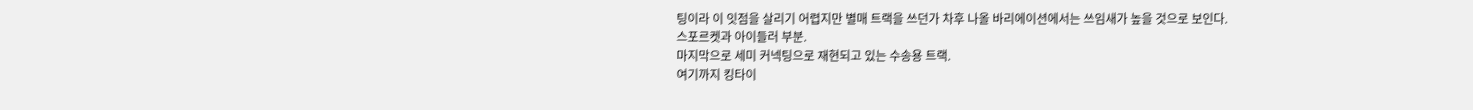팅이라 이 잇점을 살리기 어렵지만 별매 트랙을 쓰던가 차후 나올 바리에이션에서는 쓰임새가 높을 것으로 보인다.
스포르켓과 아이들러 부분.
마지막으로 세미 커넥팅으로 재현되고 있는 수송용 트랙.
여기까지 킹타이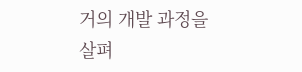거의 개발 과정을 살펴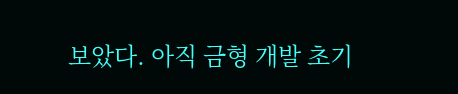보았다. 아직 금형 개발 초기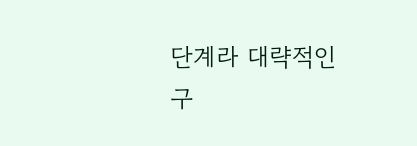단계라 대략적인 구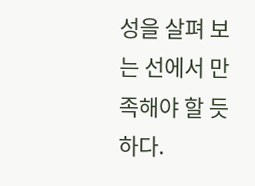성을 살펴 보는 선에서 만족해야 할 듯 하다.